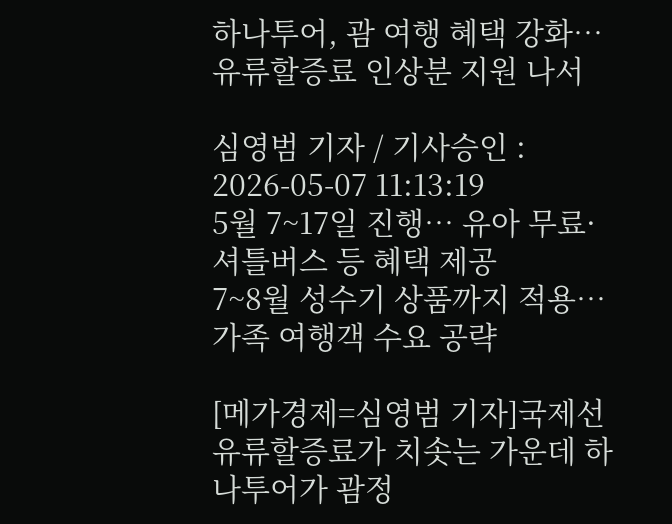하나투어, 괌 여행 혜택 강화…유류할증료 인상분 지원 나서

심영범 기자 / 기사승인 : 2026-05-07 11:13:19
5월 7~17일 진행… 유아 무료·셔틀버스 등 혜택 제공
7~8월 성수기 상품까지 적용… 가족 여행객 수요 공략

[메가경제=심영범 기자]국제선 유류할증료가 치솟는 가운데 하나투어가 괌정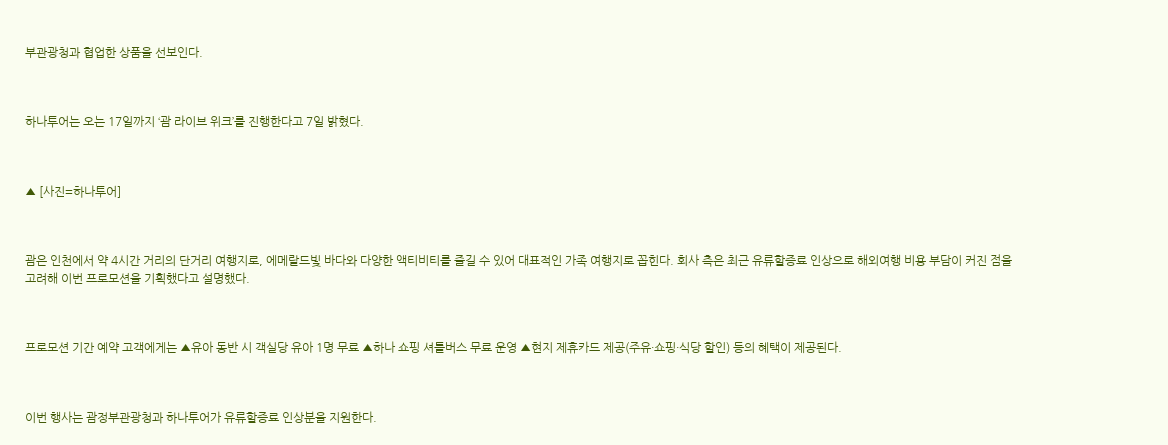부관광청과 협업한 상품을 선보인다.



하나투어는 오는 17일까지 ‘괌 라이브 위크’를 진행한다고 7일 밝혔다.



▲ [사진=하나투어]



괌은 인천에서 약 4시간 거리의 단거리 여행지로, 에메랄드빛 바다와 다양한 액티비티를 즐길 수 있어 대표적인 가족 여행지로 꼽힌다. 회사 측은 최근 유류할증료 인상으로 해외여행 비용 부담이 커진 점을 고려해 이번 프로모션을 기획했다고 설명했다.



프로모션 기간 예약 고객에게는 ▲유아 동반 시 객실당 유아 1명 무료 ▲하나 쇼핑 셔틀버스 무료 운영 ▲현지 제휴카드 제공(주유·쇼핑·식당 할인) 등의 혜택이 제공된다.



이번 행사는 괌정부관광청과 하나투어가 유류할증료 인상분을 지원한다.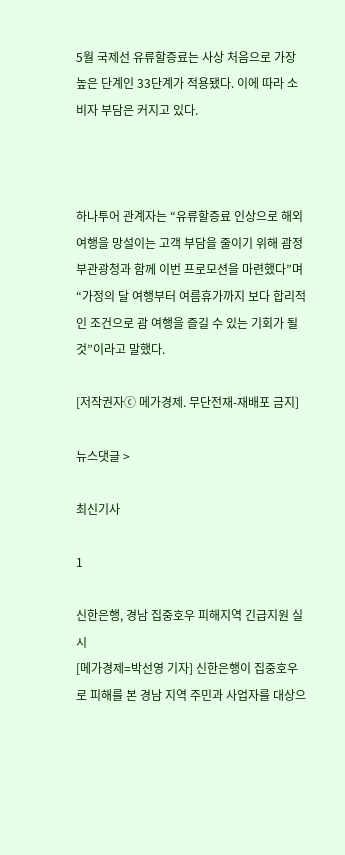5월 국제선 유류할증료는 사상 처음으로 가장 높은 단계인 33단계가 적용됐다. 이에 따라 소비자 부담은 커지고 있다.



하나투어 관계자는 “유류할증료 인상으로 해외여행을 망설이는 고객 부담을 줄이기 위해 괌정부관광청과 함께 이번 프로모션을 마련했다”며 “가정의 달 여행부터 여름휴가까지 보다 합리적인 조건으로 괌 여행을 즐길 수 있는 기회가 될 것”이라고 말했다.

[저작권자ⓒ 메가경제. 무단전재-재배포 금지]

뉴스댓글 >

최신기사

1

신한은행, 경남 집중호우 피해지역 긴급지원 실시
[메가경제=박선영 기자] 신한은행이 집중호우로 피해를 본 경남 지역 주민과 사업자를 대상으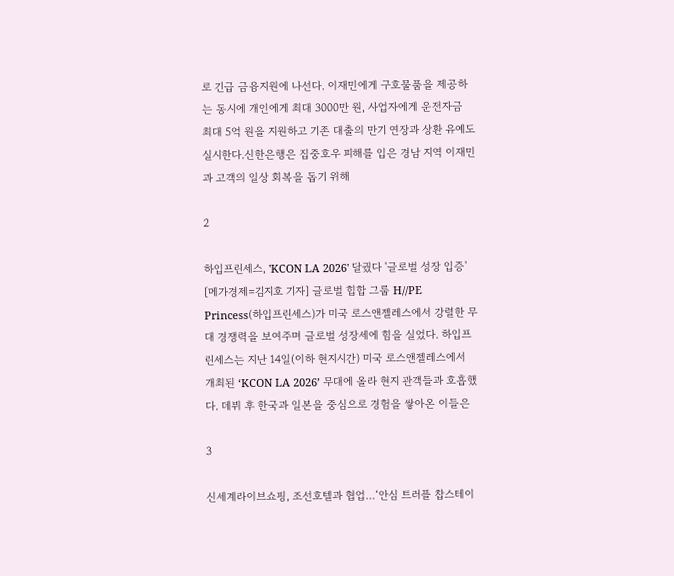로 긴급 금융지원에 나선다. 이재민에게 구호물품을 제공하는 동시에 개인에게 최대 3000만 원, 사업자에게 운전자금 최대 5억 원을 지원하고 기존 대출의 만기 연장과 상환 유예도 실시한다.신한은행은 집중호우 피해를 입은 경남 지역 이재민과 고객의 일상 회복을 돕기 위해

2

하입프린세스, 'KCON LA 2026' 달궜다 '글로벌 성장 입증'
[메가경제=김지호 기자] 글로벌 힙합 그룹 H//PE Princess(하입프린세스)가 미국 로스앤젤레스에서 강렬한 무대 경쟁력을 보여주며 글로벌 성장세에 힘을 실었다. 하입프린세스는 지난 14일(이하 현지시간) 미국 로스앤젤레스에서 개최된 ‘KCON LA 2026’ 무대에 올라 현지 관객들과 호흡했다. 데뷔 후 한국과 일본을 중심으로 경험을 쌓아온 이들은

3

신세계라이브쇼핑, 조선호텔과 협업…‘안심 트러플 찹스테이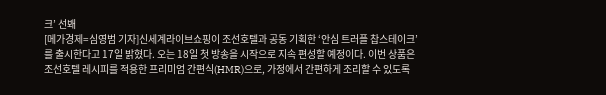크’ 선봬
[메가경제=심영범 기자]신세계라이브쇼핑이 조선호텔과 공동 기획한 ‘안심 트러플 찹스테이크’를 출시한다고 17일 밝혔다. 오는 18일 첫 방송을 시작으로 지속 편성할 예정이다. 이번 상품은 조선호텔 레시피를 적용한 프리미엄 간편식(HMR)으로, 가정에서 간편하게 조리할 수 있도록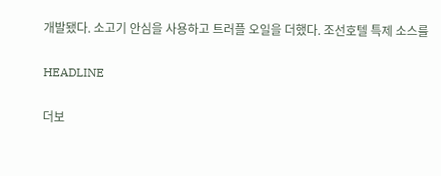개발됐다. 소고기 안심을 사용하고 트러플 오일을 더했다. 조선호텔 특제 소스를

HEADLINE

더보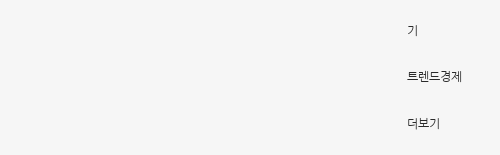기

트렌드경제

더보기